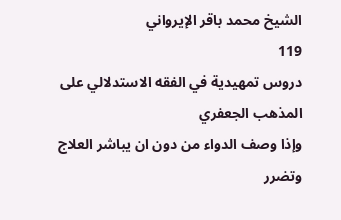الشيخ محمد باقر الإيرواني
119
دروس تمهيدية في الفقه الاستدلالي على المذهب الجعفري
وإذا وصف الدواء من دون ان يباشر العلاج وتضرر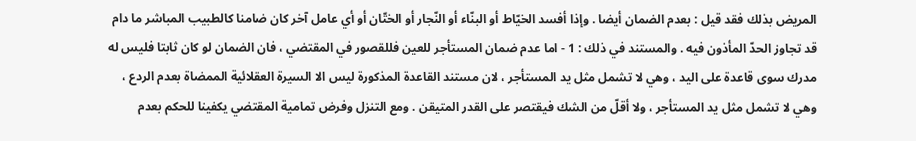المريض بذلك فقد قيل : بعدم الضمان أيضا . وإذا أفسد الخيّاط أو البنّاء أو النّجار أو الختّان أو أي عامل آخر كان ضامنا كالطبيب المباشر ما دام قد تجاوز الحدّ المأذون فيه . والمستند في ذلك : 1 - اما عدم ضمان المستأجر للعين فللقصور في المقتضي ، فان الضمان لو كان ثابتا فليس له مدرك سوى قاعدة على اليد ، وهي لا تشمل مثل يد المستأجر ، لان مستند القاعدة المذكورة ليس الا السيرة العقلائية الممضاة بعدم الردع ، وهي لا تشمل مثل يد المستأجر ، ولا أقلّ من الشك فيقتصر على القدر المتيقن . ومع التنزل وفرض تمامية المقتضي يكفينا للحكم بعدم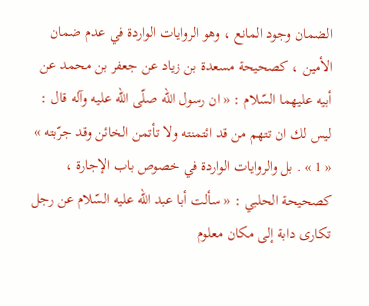الضمان وجود المانع ، وهو الروايات الواردة في عدم ضمان الأمين ، كصحيحة مسعدة بن زياد عن جعفر بن محمد عن أبيه عليهما السّلام : « ان رسول اللّه صلّى اللّه عليه وآله قال : ليس لك ان تتهم من قد ائتمنته ولا تأتمن الخائن وقد جرّبته » « 1 » . بل والروايات الواردة في خصوص باب الإجارة ، كصحيحة الحلبي : « سألت أبا عبد اللّه عليه السّلام عن رجل تكارى دابة إلى مكان معلوم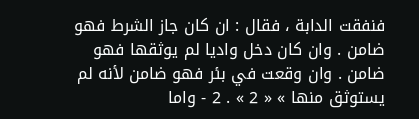فنفقت الدابة ، فقال : ان كان جاز الشرط فهو ضامن . وان كان دخل واديا لم يوثقها فهو ضامن . وان وقعت في بئر فهو ضامن لأنه لم يستوثق منها » « 2 » . 2 - واما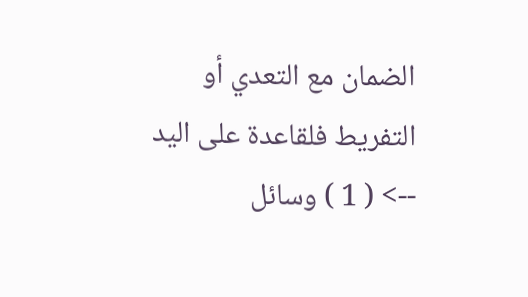الضمان مع التعدي أو التفريط فلقاعدة على اليد
--> ( 1 ) وسائل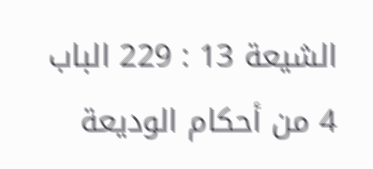الشيعة 13 : 229 الباب 4 من أحكام الوديعة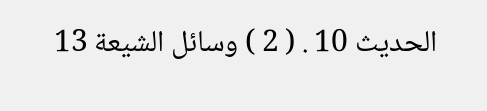الحديث 10 . ( 2 ) وسائل الشيعة 13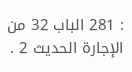: 281 الباب 32 من الإجارة الحديث 2 .